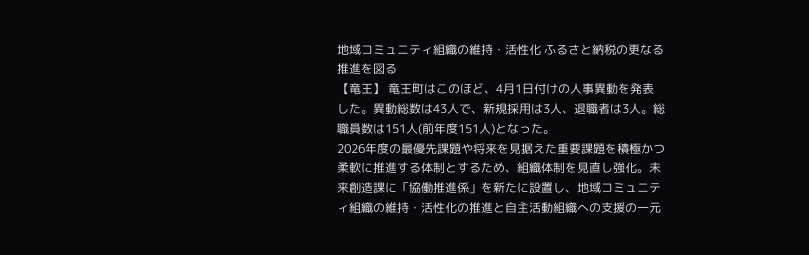地域コミュニティ組織の維持・活性化 ふるさと納税の更なる推進を図る
【竜王】 竜王町はこのほど、4月1日付けの人事異動を発表した。異動総数は43人で、新規採用は3人、退職者は3人。総職員数は151人(前年度151人)となった。
2026年度の最優先課題や将来を見据えた重要課題を積極かつ柔軟に推進する体制とするため、組織体制を見直し強化。未来創造課に「協働推進係」を新たに設置し、地域コミュニティ組織の維持・活性化の推進と自主活動組織への支援の一元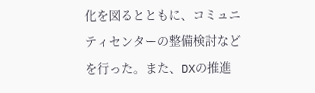化を図るとともに、コミュニティセンターの整備検討などを行った。また、DXの推進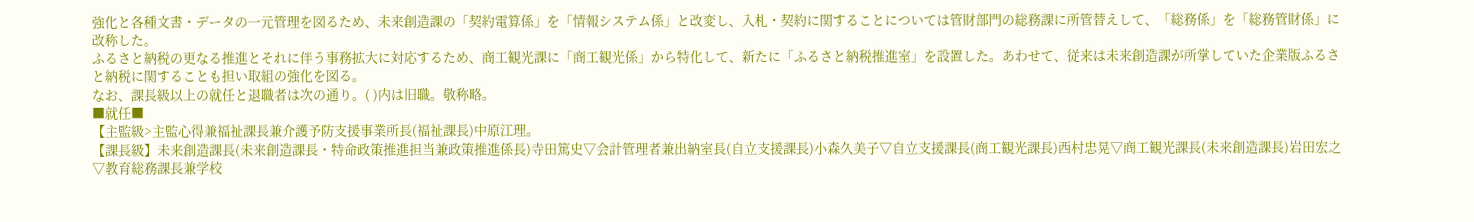強化と各種文書・データの一元管理を図るため、未来創造課の「契約電算係」を「情報システム係」と改変し、入札・契約に関することについては管財部門の総務課に所管替えして、「総務係」を「総務管財係」に改称した。
ふるさと納税の更なる推進とそれに伴う事務拡大に対応するため、商工観光課に「商工観光係」から特化して、新たに「ふるさと納税推進室」を設置した。あわせて、従来は未来創造課が所掌していた企業版ふるさと納税に関することも担い取組の強化を図る。
なお、課長級以上の就任と退職者は次の通り。( )内は旧職。敬称略。
■就任■
【主監級>主監心得兼福祉課長兼介護予防支援事業所長(福祉課長)中原江理。
【課長級】未来創造課長(未来創造課長・特命政策推進担当兼政策推進係長)寺田篤史▽会計管理者兼出納室長(自立支援課長)小森久美子▽自立支援課長(商工観光課長)西村忠晃▽商工観光課長(未来創造課長)岩田宏之▽教育総務課長兼学校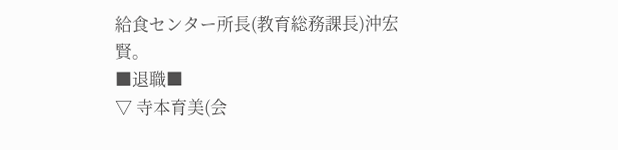給食センター所長(教育総務課長)沖宏賢。
■退職■
▽ 寺本育美(会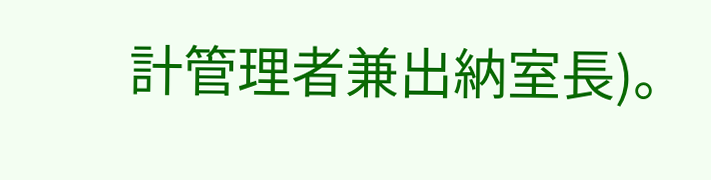計管理者兼出納室長)。